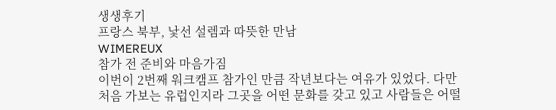생생후기
프랑스 북부, 낯선 설렘과 따뜻한 만남
WIMEREUX
참가 전 준비와 마음가짐
이번이 2번째 워크캠프 참가인 만큼 작년보다는 여유가 있었다. 다만 처음 가보는 유럽인지라 그곳을 어떤 문화를 갖고 있고 사람들은 어떨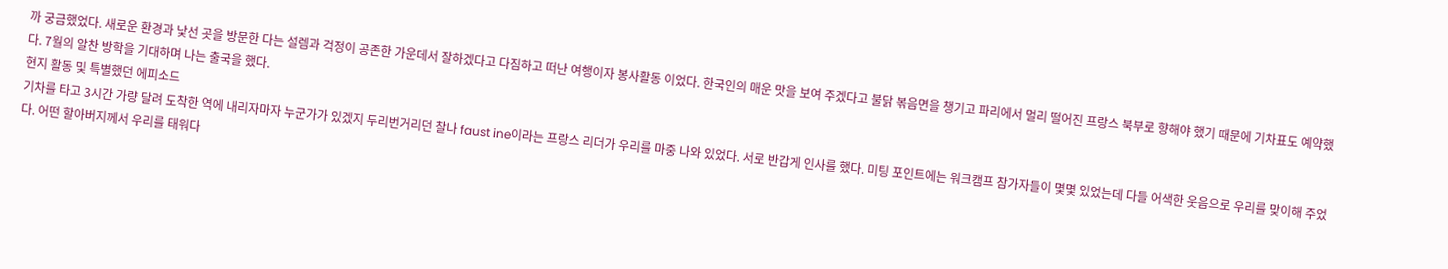까 궁금했었다. 새로운 환경과 낯선 곳을 방문한 다는 설렘과 걱정이 공존한 가운데서 잘하겠다고 다짐하고 떠난 여행이자 봉사활동 이었다. 한국인의 매운 맛을 보여 주겠다고 불닭 볶음면을 챙기고 파리에서 멀리 떨어진 프랑스 북부로 향해야 했기 때문에 기차표도 예약했다. 7월의 알찬 방학을 기대하며 나는 출국을 했다.
현지 활동 및 특별했던 에피소드
기차를 타고 3시간 가량 달려 도착한 역에 내리자마자 누군가가 있겠지 두리번거리던 찰나 faust ine이라는 프랑스 리더가 우리를 마중 나와 있었다. 서로 반갑게 인사를 했다. 미팅 포인트에는 워크캠프 참가자들이 몇몇 있었는데 다들 어색한 웃음으로 우리를 맞이해 주었다. 어떤 할아버지께서 우리를 태워다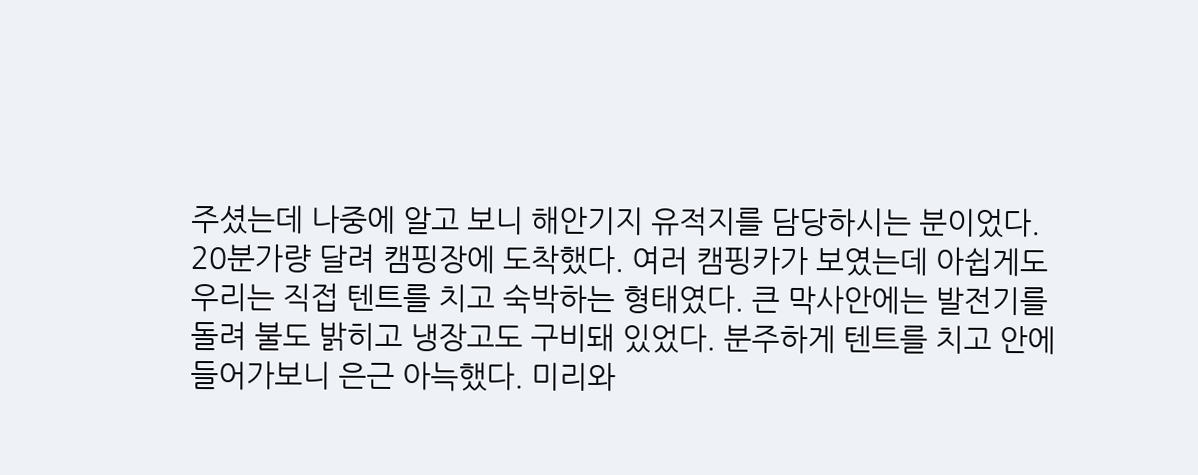주셨는데 나중에 알고 보니 해안기지 유적지를 담당하시는 분이었다. 20분가량 달려 캠핑장에 도착했다. 여러 캠핑카가 보였는데 아쉽게도 우리는 직접 텐트를 치고 숙박하는 형태였다. 큰 막사안에는 발전기를 돌려 불도 밝히고 냉장고도 구비돼 있었다. 분주하게 텐트를 치고 안에 들어가보니 은근 아늑했다. 미리와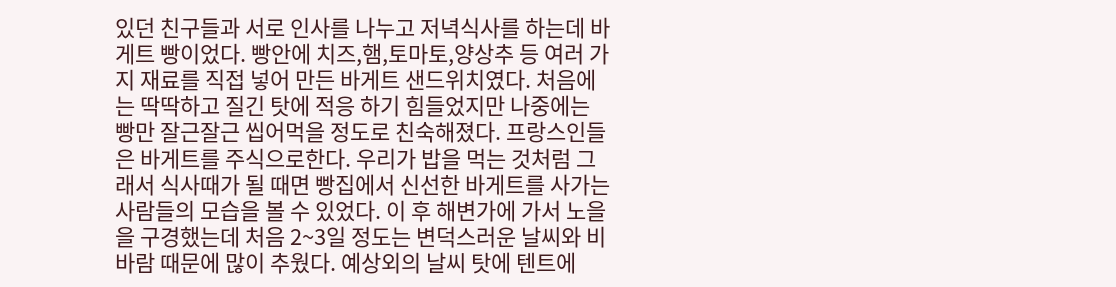있던 친구들과 서로 인사를 나누고 저녁식사를 하는데 바게트 빵이었다. 빵안에 치즈,햄,토마토,양상추 등 여러 가지 재료를 직접 넣어 만든 바게트 샌드위치였다. 처음에는 딱딱하고 질긴 탓에 적응 하기 힘들었지만 나중에는 빵만 잘근잘근 씹어먹을 정도로 친숙해졌다. 프랑스인들은 바게트를 주식으로한다. 우리가 밥을 먹는 것처럼 그래서 식사때가 될 때면 빵집에서 신선한 바게트를 사가는 사람들의 모습을 볼 수 있었다. 이 후 해변가에 가서 노을을 구경했는데 처음 2~3일 정도는 변덕스러운 날씨와 비바람 때문에 많이 추웠다. 예상외의 날씨 탓에 텐트에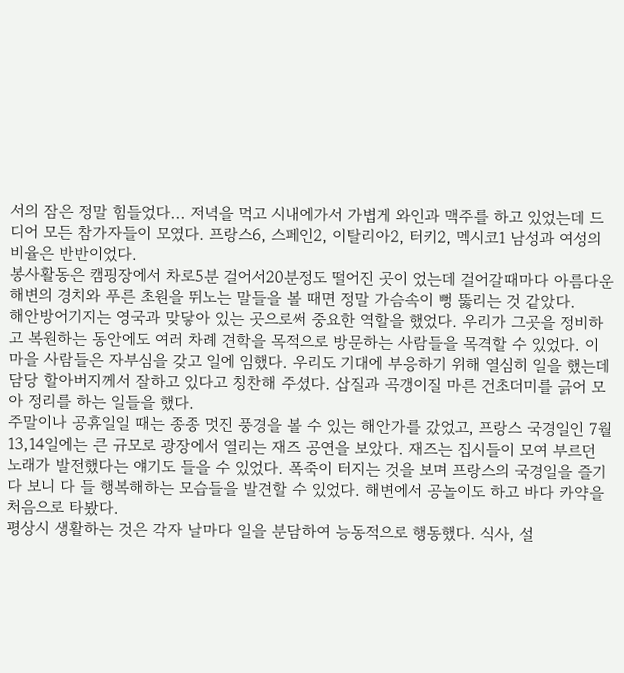서의 잠은 정말 힘들었다... 저녁을 먹고 시내에가서 가볍게 와인과 맥주를 하고 있었는데 드디어 모든 참가자들이 모였다. 프랑스6, 스페인2, 이탈리아2, 터키2, 멕시코1 남성과 여성의 비율은 반반이었다.
봉사활동은 캠핑장에서 차로5분 걸어서20분정도 떨어진 곳이 었는데 걸어갈때마다 아름다운 해변의 경치와 푸른 초원을 뛰노는 말들을 볼 때면 정말 가슴속이 뻥 뚫리는 것 같았다.
해안방어기지는 영국과 맞닿아 있는 곳으로써 중요한 역할을 했었다. 우리가 그곳을 정비하고 복원하는 동안에도 여러 차례 견학을 목적으로 방문하는 사람들을 목격할 수 있었다. 이 마을 사람들은 자부심을 갖고 일에 임했다. 우리도 기대에 부응하기 위해 열심히 일을 했는데 담당 할아버지께서 잘하고 있다고 칭찬해 주셨다. 삽질과 곡갱이질 마른 건초더미를 긁어 모아 정리를 하는 일들을 했다.
주말이나 공휴일일 때는 종종 멋진 풍경을 볼 수 있는 해안가를 갔었고, 프랑스 국경일인 7월 13,14일에는 큰 규모로 광장에서 열리는 재즈 공연을 보았다. 재즈는 집시들이 모여 부르던 노래가 발전했다는 얘기도 들을 수 있었다. 폭죽이 터지는 것을 보며 프랑스의 국경일을 즐기다 보니 다 들 행복해하는 모습들을 발견할 수 있었다. 해변에서 공놀이도 하고 바다 카약을 처음으로 타봤다.
평상시 생활하는 것은 각자 날마다 일을 분담하여 능동적으로 행동했다. 식사, 설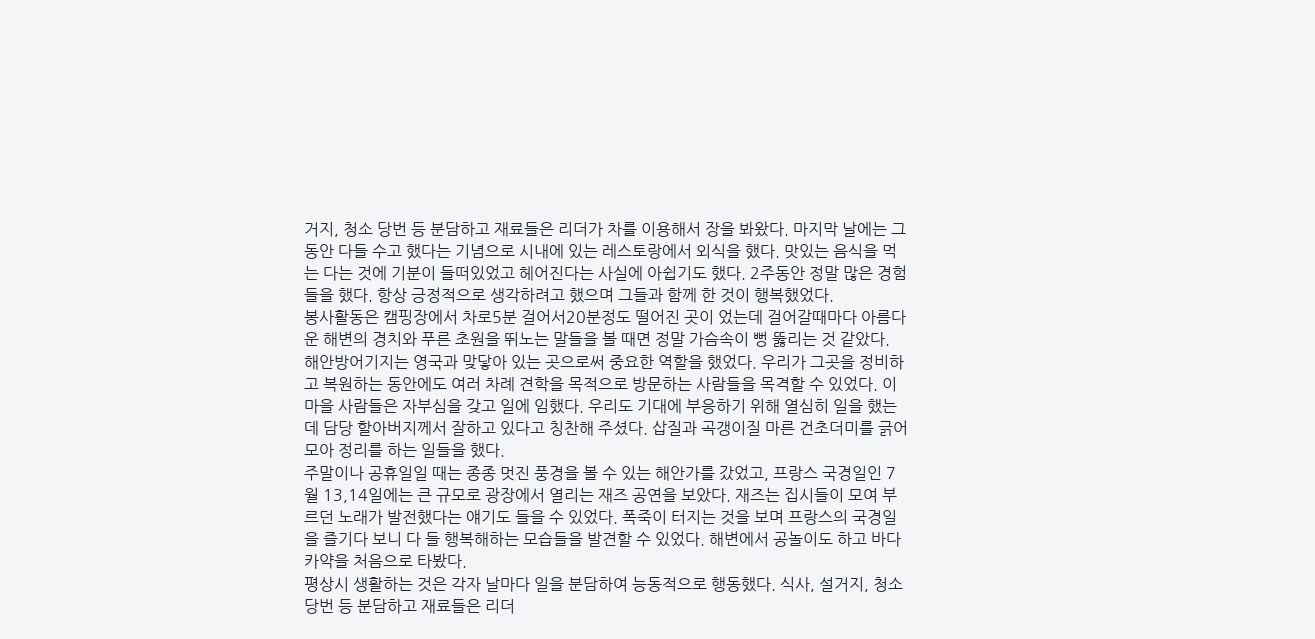거지, 청소 당번 등 분담하고 재료들은 리더가 차를 이용해서 장을 봐왔다. 마지막 날에는 그동안 다들 수고 했다는 기념으로 시내에 있는 레스토랑에서 외식을 했다. 맛있는 음식을 먹는 다는 것에 기분이 들떠있었고 헤어진다는 사실에 아쉽기도 했다. 2주동안 정말 많은 경험들을 했다. 항상 긍정적으로 생각하려고 했으며 그들과 함께 한 것이 행복했었다.
봉사활동은 캠핑장에서 차로5분 걸어서20분정도 떨어진 곳이 었는데 걸어갈때마다 아름다운 해변의 경치와 푸른 초원을 뛰노는 말들을 볼 때면 정말 가슴속이 뻥 뚫리는 것 같았다.
해안방어기지는 영국과 맞닿아 있는 곳으로써 중요한 역할을 했었다. 우리가 그곳을 정비하고 복원하는 동안에도 여러 차례 견학을 목적으로 방문하는 사람들을 목격할 수 있었다. 이 마을 사람들은 자부심을 갖고 일에 임했다. 우리도 기대에 부응하기 위해 열심히 일을 했는데 담당 할아버지께서 잘하고 있다고 칭찬해 주셨다. 삽질과 곡갱이질 마른 건초더미를 긁어 모아 정리를 하는 일들을 했다.
주말이나 공휴일일 때는 종종 멋진 풍경을 볼 수 있는 해안가를 갔었고, 프랑스 국경일인 7월 13,14일에는 큰 규모로 광장에서 열리는 재즈 공연을 보았다. 재즈는 집시들이 모여 부르던 노래가 발전했다는 얘기도 들을 수 있었다. 폭죽이 터지는 것을 보며 프랑스의 국경일을 즐기다 보니 다 들 행복해하는 모습들을 발견할 수 있었다. 해변에서 공놀이도 하고 바다 카약을 처음으로 타봤다.
평상시 생활하는 것은 각자 날마다 일을 분담하여 능동적으로 행동했다. 식사, 설거지, 청소 당번 등 분담하고 재료들은 리더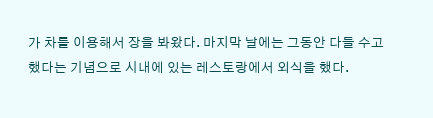가 차를 이용해서 장을 봐왔다. 마지막 날에는 그동안 다들 수고 했다는 기념으로 시내에 있는 레스토랑에서 외식을 했다.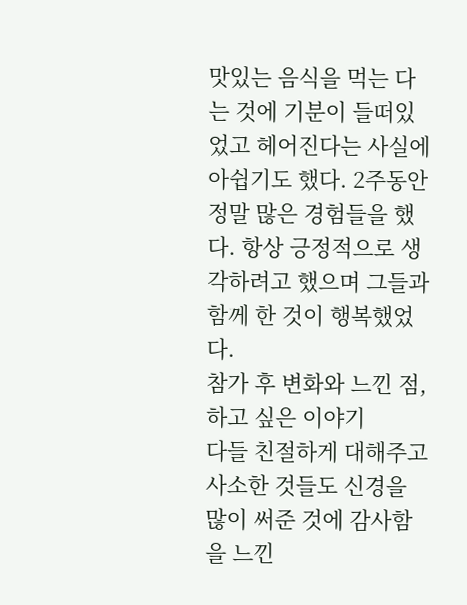맛있는 음식을 먹는 다는 것에 기분이 들떠있었고 헤어진다는 사실에 아쉽기도 했다. 2주동안 정말 많은 경험들을 했다. 항상 긍정적으로 생각하려고 했으며 그들과 함께 한 것이 행복했었다.
참가 후 변화와 느낀 점, 하고 싶은 이야기
다들 친절하게 대해주고 사소한 것들도 신경을 많이 써준 것에 감사함을 느낀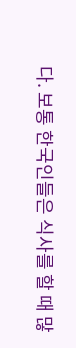다. 보통 한국인들은 식사를 할 때 많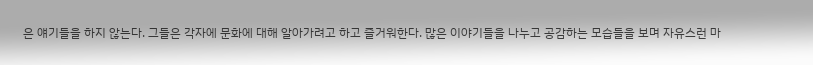은 얘기들을 하지 않는다. 그들은 각자에 문화에 대해 알아가려고 하고 즐거워한다. 많은 이야기들을 나누고 공감하는 모습들을 보며 자유스런 마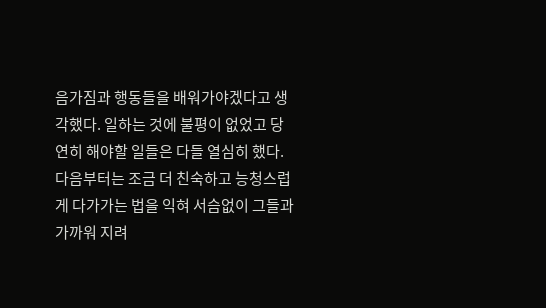음가짐과 행동들을 배워가야겠다고 생각했다. 일하는 것에 불평이 없었고 당연히 해야할 일들은 다들 열심히 했다. 다음부터는 조금 더 친숙하고 능청스럽게 다가가는 법을 익혀 서슴없이 그들과 가까워 지려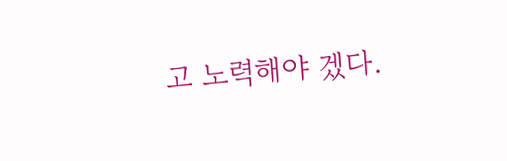고 노력해야 겠다.